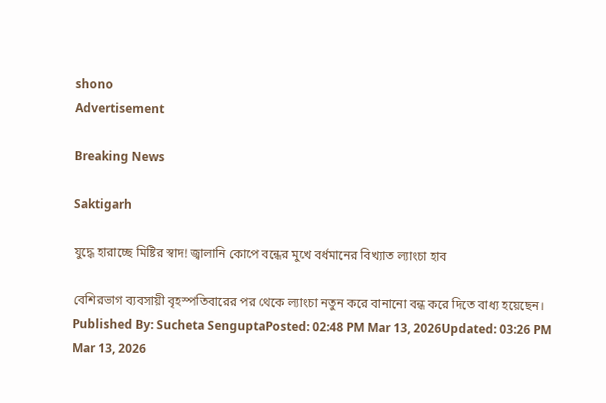shono
Advertisement

Breaking News

Saktigarh

যুদ্ধে হারাচ্ছে মিষ্টির স্বাদ! জ্বালানি কোপে বন্ধের মুখে বর্ধমানের বিখ্যাত ল্যাংচা হাব

বেশিরভাগ ব্যবসায়ী বৃহস্পতিবারের পর থেকে ল্যাংচা নতুন করে বানানো বন্ধ করে দিতে বাধ্য হয়েছেন।
Published By: Sucheta SenguptaPosted: 02:48 PM Mar 13, 2026Updated: 03:26 PM Mar 13, 2026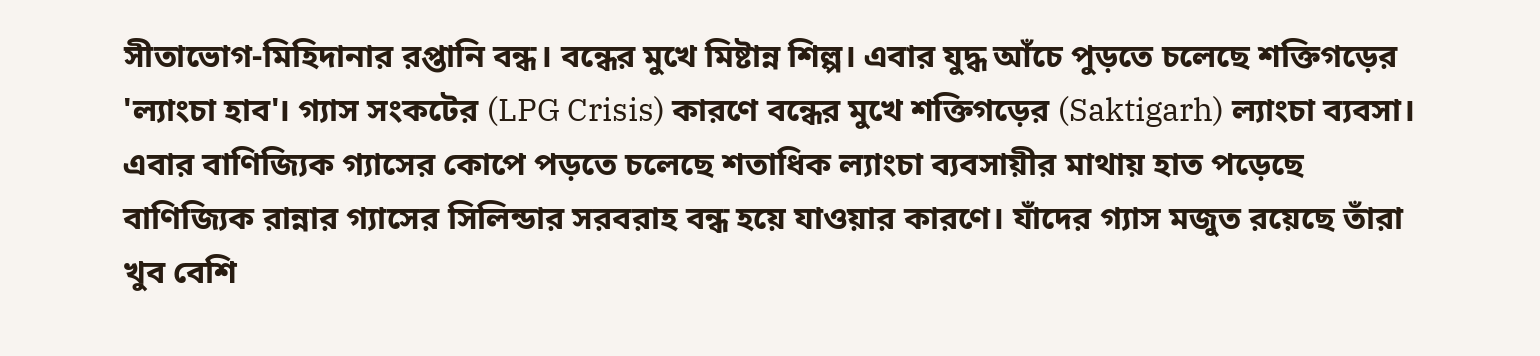সীতাভোগ-মিহিদানার রপ্তানি বন্ধ। বন্ধের মুখে মিষ্টান্ন শিল্প। এবার যুদ্ধ আঁচে পুড়তে চলেছে শক্তিগড়ের 'ল্যাংচা হাব'। গ্যাস সংকটের (LPG Crisis) কারণে বন্ধের মুখে শক্তিগড়ের (Saktigarh) ল্যাংচা ব্যবসা। এবার বাণিজ্যিক গ্যাসের কোপে পড়তে চলেছে শতাধিক ল্যাংচা ব্যবসায়ীর মাথায় হাত পড়েছে বাণিজ্যিক রান্নার গ্যাসের সিলিন্ডার সরবরাহ বন্ধ হয়ে যাওয়ার কারণে। যাঁদের গ্যাস মজুত রয়েছে তাঁরা খুব বেশি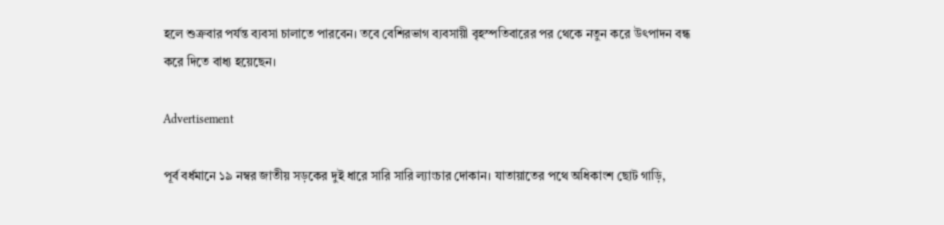হলে শুক্রবার পর্যন্ত ব্যবসা চালাতে পারবেন। তবে বেশিরভাগ ব্যবসায়ী বৃহস্পতিবারের পর থেকে নতুন করে উৎপাদন বন্ধ করে দিতে বাধ্য হয়েছেন।

Advertisement

পূর্ব বর্ধমানে ১৯ নম্বর জাতীয় সড়কের দুই ধারে সারি সারি ল্যাংচার দোকান। যাতায়াতের পথে অধিকাংশ ছোট গাড়ি,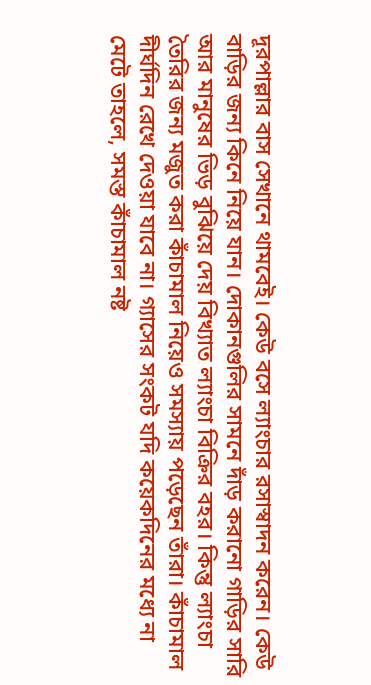দূরপাল্লার বাস সেখানে থামবেই। কেউ বসে ল্যাংচার রসাস্বাদন করেন। কেউ বাড়ির জন্য কিনে নিয়ে যান। দোকানগুলির সামনে দাঁড় করানো গাড়ির সারি আর মানুষের ভিড় বুঝিয়ে দেয় বিখ্যাত ল্যাংচা বিক্রির বহর। কিন্তু ল্যাংচা তৈরির জন্য মজুত করা কাঁচামাল নিয়েও সমস্যায় পড়েছেন তাঁরা। কাঁচামাল দীর্ঘদিন রেখে দেওয়া যাবে না। গ্যাসের সংকট যদি কয়েকদিনের মধ্যে না মেটে তাহলে, সমস্ত কাঁচামাল নষ্ট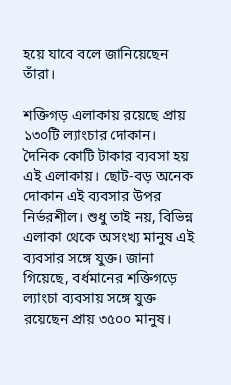হয়ে যাবে বলে জানিয়েছেন তাঁরা।

শক্তিগড় এলাকায় রয়েছে প্রায় ১৩০টি ল্যাংচার দোকান। দৈনিক কোটি টাকার ব্যবসা হয় এই এলাকায়। ছোট-বড় অনেক দোকান এই ব্যবসার উপর নির্ভরশীল। শুধু তাই নয়, বিভিন্ন এলাকা থেকে অসংখ্য মানুষ এই ব্যবসার সঙ্গে যুক্ত। জানা গিয়েছে, বর্ধমানের শক্তিগড়ে ল্যাংচা ব্যবসায় সঙ্গে যুক্ত রয়েছেন প্রায় ৩৫০০ মানুষ।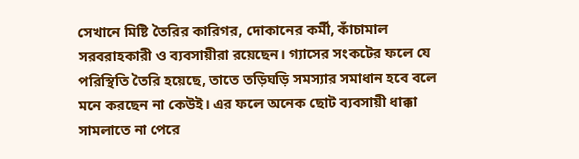সেখানে মিষ্টি তৈরির কারিগর, দোকানের কর্মী, কাঁচামাল সরবরাহকারী ও ব্যবসায়ীরা রয়েছেন। গ্যাসের সংকটের ফলে যে পরিস্থিতি তৈরি হয়েছে, তাতে তড়িঘড়ি সমস্যার সমাধান হবে বলে মনে করছেন না কেউই। এর ফলে অনেক ছোট ব্যবসায়ী ধাক্কা সামলাতে না পেরে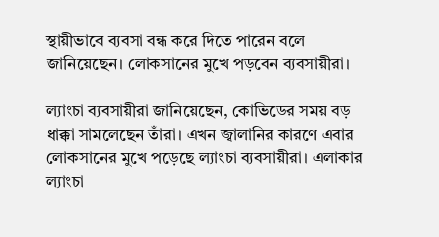স্থায়ীভাবে ব্যবসা বন্ধ করে দিতে পারেন বলে জানিয়েছেন। লোকসানের মুখে পড়বেন ব্যবসায়ীরা।

ল্যাংচা ব্যবসায়ীরা জানিয়েছেন, কোভিডের সময় বড় ধাক্কা সামলেছেন তাঁরা। এখন জ্বালানির কারণে এবার লোকসানের মুখে পড়েছে ল্যাংচা ব্যবসায়ীরা। এলাকার ল্যাংচা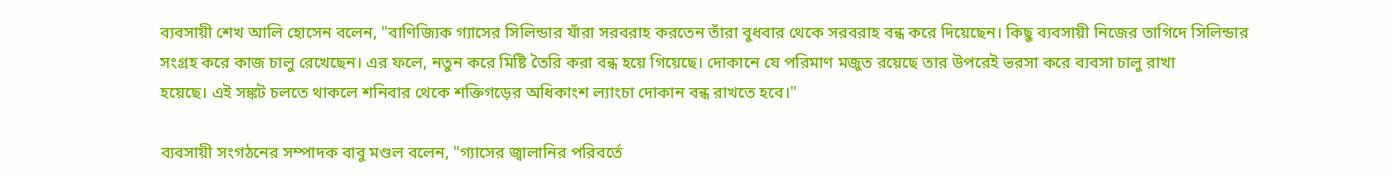ব্যবসায়ী শেখ আলি হোসেন বলেন, "বাণিজ্যিক গ্যাসের সিলিন্ডার যাঁরা সরবরাহ করতেন তাঁরা বুধবার থেকে সরবরাহ বন্ধ করে দিয়েছেন। কিছু ব্যবসায়ী নিজের তাগিদে সিলিন্ডার সংগ্রহ করে কাজ চালু রেখেছেন। এর ফলে, নতুন করে মিষ্টি তৈরি করা বন্ধ হয়ে গিয়েছে। দোকানে যে পরিমাণ মজুত রয়েছে তার উপরেই ভরসা করে ব্যবসা চালু রাখা
হয়েছে। এই সঙ্কট চলতে থাকলে শনিবার থেকে শক্তিগড়ের অধিকাংশ ল্যাংচা দোকান বন্ধ রাখতে হবে।"

ব্যবসায়ী সংগঠনের সম্পাদক বাবু মণ্ডল বলেন, "গ্যাসের জ্বালানির পরিবর্তে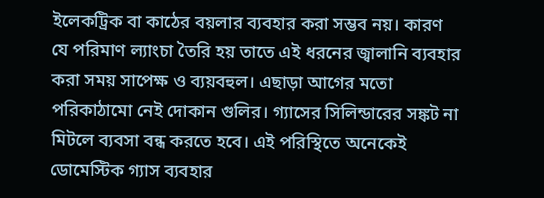ইলেকট্রিক বা কাঠের বয়লার ব্যবহার করা সম্ভব নয়। কারণ যে পরিমাণ ল্যাংচা তৈরি হয় তাতে এই ধরনের জ্বালানি ব্যবহার করা সময় সাপেক্ষ ও ব্যয়বহুল। এছাড়া আগের মতো পরিকাঠামো নেই দোকান গুলির। গ্যাসের সিলিন্ডারের সঙ্কট না মিটলে ব্যবসা বন্ধ করতে হবে। এই পরিস্থিতে অনেকেই ডোমেস্টিক গ্যাস ব্যবহার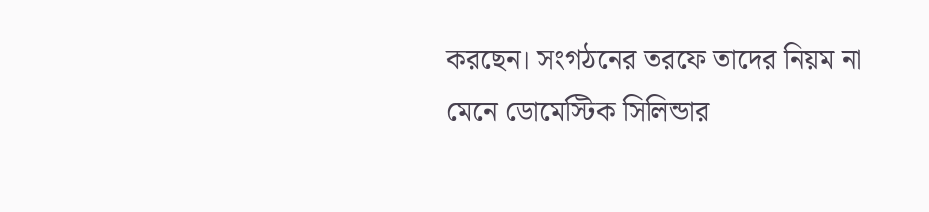করছেন। সংগঠনের তরফে তাদের নিয়ম না মেনে ডোমেস্টিক সিলিন্ডার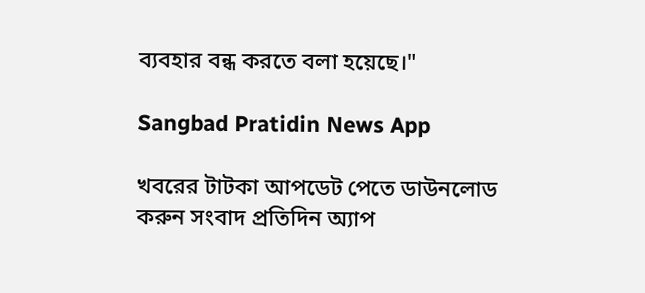ব্যবহার বন্ধ করতে বলা হয়েছে।"

Sangbad Pratidin News App

খবরের টাটকা আপডেট পেতে ডাউনলোড করুন সংবাদ প্রতিদিন অ্যাপ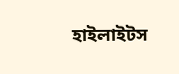হাইলাইটস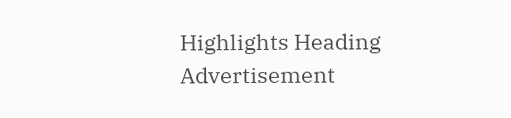Highlights Heading
Advertisement